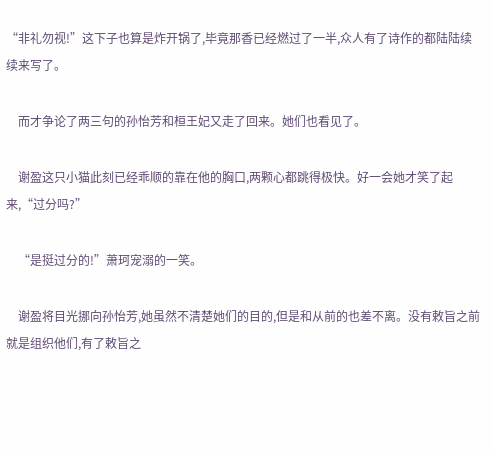“非礼勿视!”这下子也算是炸开锅了,毕竟那香已经燃过了一半,众人有了诗作的都陆陆续续来写了。

    而才争论了两三句的孙怡芳和桓王妃又走了回来。她们也看见了。

    谢盈这只小猫此刻已经乖顺的靠在他的胸口,两颗心都跳得极快。好一会她才笑了起来,“过分吗?”

    “是挺过分的!”萧珂宠溺的一笑。

    谢盈将目光挪向孙怡芳,她虽然不清楚她们的目的,但是和从前的也差不离。没有敕旨之前就是组织他们,有了敕旨之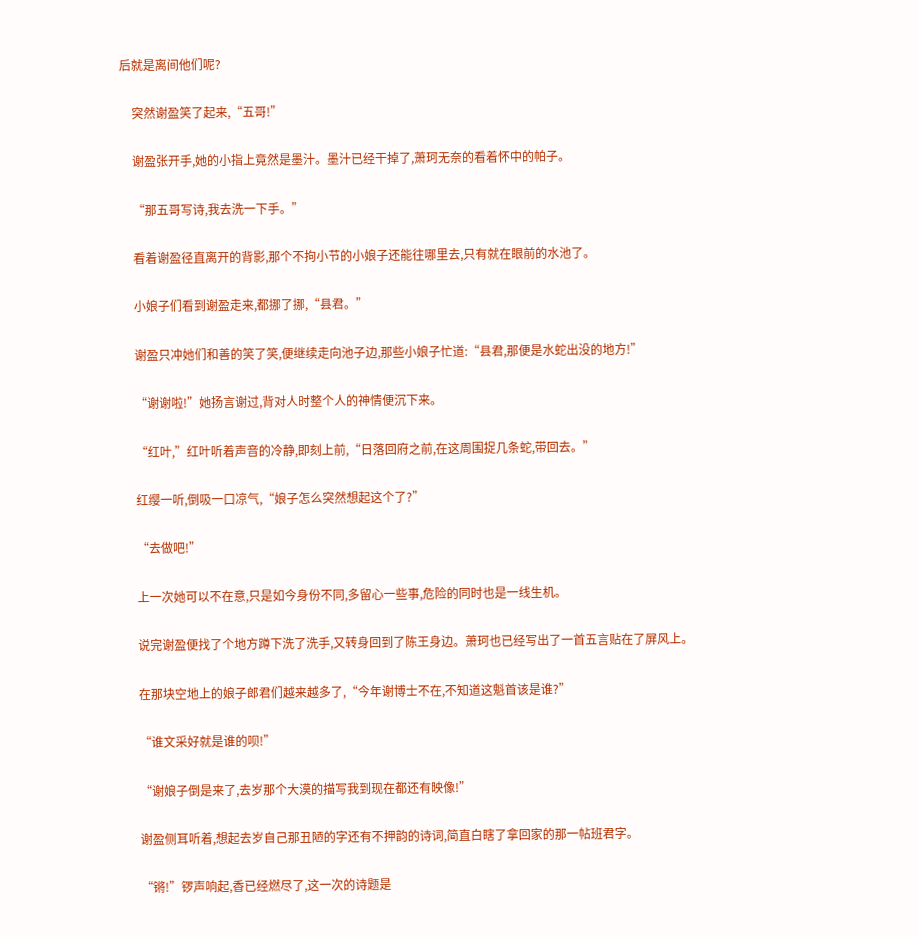后就是离间他们呢?

    突然谢盈笑了起来,“五哥!”

    谢盈张开手,她的小指上竟然是墨汁。墨汁已经干掉了,萧珂无奈的看着怀中的帕子。

    “那五哥写诗,我去洗一下手。”

    看着谢盈径直离开的背影,那个不拘小节的小娘子还能往哪里去,只有就在眼前的水池了。

    小娘子们看到谢盈走来,都挪了挪,“县君。”

    谢盈只冲她们和善的笑了笑,便继续走向池子边,那些小娘子忙道:“县君,那便是水蛇出没的地方!”

    “谢谢啦!”她扬言谢过,背对人时整个人的神情便沉下来。

    “红叶,”红叶听着声音的冷静,即刻上前,“日落回府之前,在这周围捉几条蛇,带回去。”

    红缨一听,倒吸一口凉气,“娘子怎么突然想起这个了?”

    “去做吧!”

    上一次她可以不在意,只是如今身份不同,多留心一些事,危险的同时也是一线生机。

    说完谢盈便找了个地方蹲下洗了洗手,又转身回到了陈王身边。萧珂也已经写出了一首五言贴在了屏风上。

    在那块空地上的娘子郎君们越来越多了,“今年谢博士不在,不知道这魁首该是谁?”

    “谁文采好就是谁的呗!”

    “谢娘子倒是来了,去岁那个大漠的描写我到现在都还有映像!”

    谢盈侧耳听着,想起去岁自己那丑陋的字还有不押韵的诗词,简直白瞎了拿回家的那一帖班君字。

    “锵!”锣声响起,香已经燃尽了,这一次的诗题是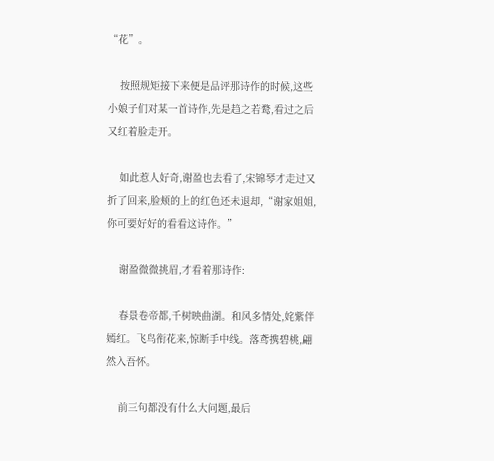“花”。

    按照规矩接下来便是品评那诗作的时候,这些小娘子们对某一首诗作,先是趋之若鹜,看过之后又红着脸走开。

    如此惹人好奇,谢盈也去看了,宋锦琴才走过又折了回来,脸颊的上的红色还未退却,“谢家姐姐,你可要好好的看看这诗作。”

    谢盈微微挑眉,才看着那诗作:

    春景卷帝都,千树映曲湖。和风多情处,姹紫伴嫣红。飞鸟衔花来,惊断手中线。落鸢携碧桃,翩然入吾怀。

    前三句都没有什么大问题,最后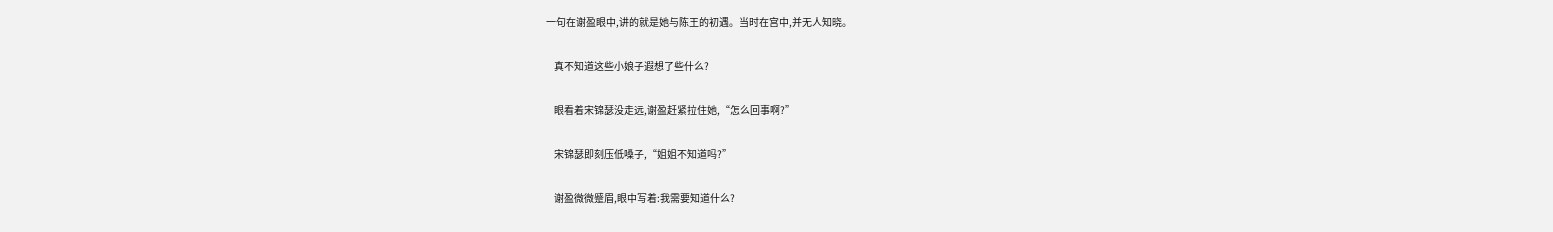一句在谢盈眼中,讲的就是她与陈王的初遇。当时在宫中,并无人知晓。

    真不知道这些小娘子遐想了些什么?

    眼看着宋锦瑟没走远,谢盈赶紧拉住她,“怎么回事啊?”

    宋锦瑟即刻压低嗓子,“姐姐不知道吗?”

    谢盈微微蹙眉,眼中写着:我需要知道什么?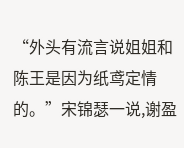“外头有流言说姐姐和陈王是因为纸鸢定情的。”宋锦瑟一说,谢盈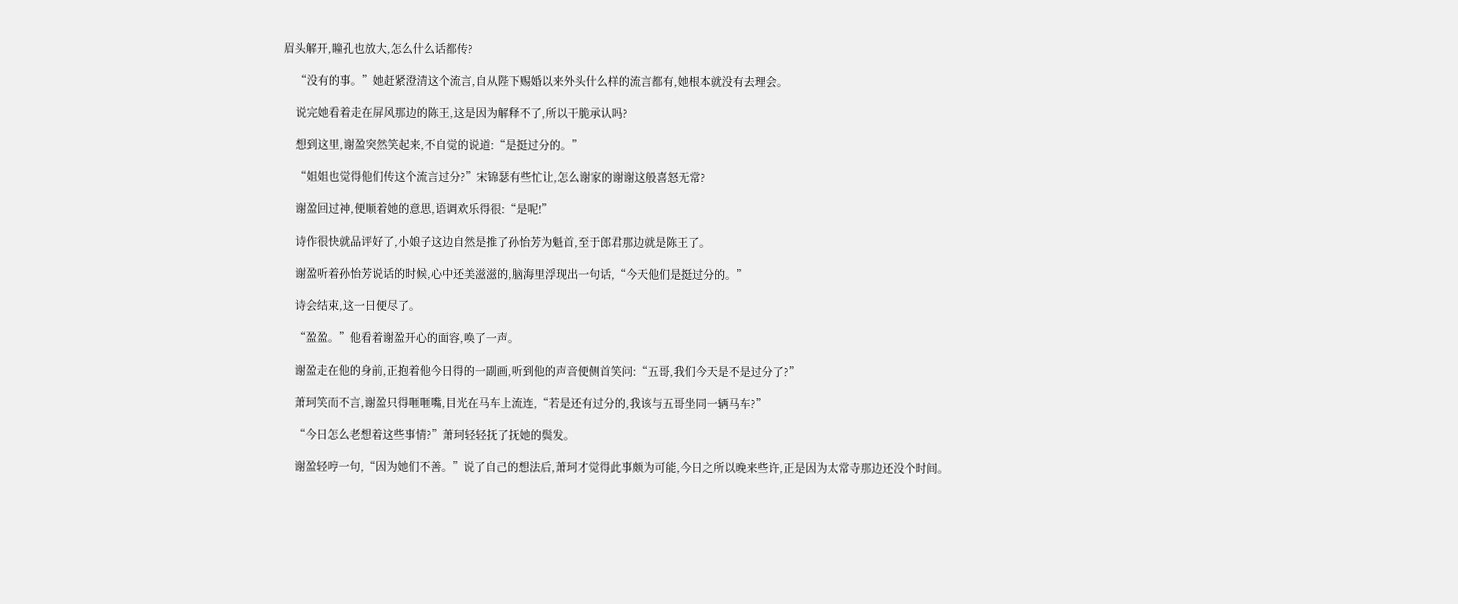眉头解开,瞳孔也放大,怎么什么话都传?

    “没有的事。”她赶紧澄清这个流言,自从陛下赐婚以来外头什么样的流言都有,她根本就没有去理会。

    说完她看着走在屏风那边的陈王,这是因为解释不了,所以干脆承认吗?

    想到这里,谢盈突然笑起来,不自觉的说道:“是挺过分的。”

    “姐姐也觉得他们传这个流言过分?”宋锦瑟有些忙让,怎么谢家的谢谢这般喜怒无常?

    谢盈回过神,便顺着她的意思,语调欢乐得很:“是呢!”

    诗作很快就品评好了,小娘子这边自然是推了孙怡芳为魁首,至于郎君那边就是陈王了。

    谢盈听着孙怡芳说话的时候,心中还美滋滋的,脑海里浮现出一句话,“今天他们是挺过分的。”

    诗会结束,这一日便尽了。

    “盈盈。”他看着谢盈开心的面容,唤了一声。

    谢盈走在他的身前,正抱着他今日得的一副画,听到他的声音便侧首笑问:“五哥,我们今天是不是过分了?”

    萧珂笑而不言,谢盈只得咂咂嘴,目光在马车上流连,“若是还有过分的,我该与五哥坐同一辆马车?”

    “今日怎么老想着这些事情?”萧珂轻轻抚了抚她的鬓发。

    谢盈轻哼一句,“因为她们不善。”说了自己的想法后,萧珂才觉得此事颇为可能,今日之所以晚来些许,正是因为太常寺那边还没个时间。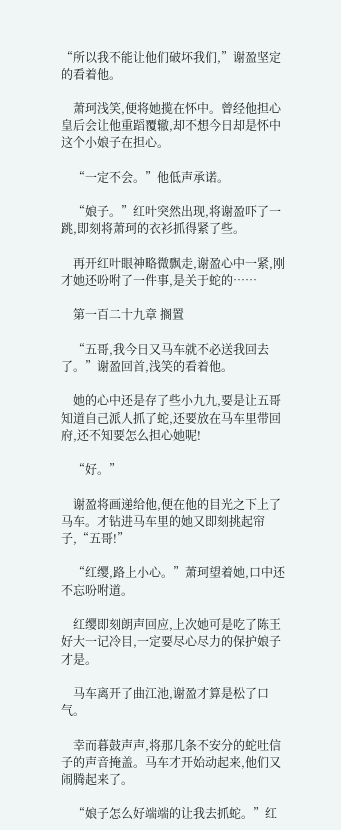“所以我不能让他们破坏我们,”谢盈坚定的看着他。

    萧珂浅笑,便将她揽在怀中。曾经他担心皇后会让他重蹈覆辙,却不想今日却是怀中这个小娘子在担心。

    “一定不会。”他低声承诺。

    “娘子。”红叶突然出现,将谢盈吓了一跳,即刻将萧珂的衣衫抓得紧了些。

    再开红叶眼神略微飘走,谢盈心中一紧,刚才她还吩咐了一件事,是关于蛇的……

    第一百二十九章 搁置

    “五哥,我今日又马车就不必送我回去了。”谢盈回首,浅笑的看着他。

    她的心中还是存了些小九九,要是让五哥知道自己派人抓了蛇,还要放在马车里带回府,还不知要怎么担心她呢!

    “好。”

    谢盈将画递给他,便在他的目光之下上了马车。才钻进马车里的她又即刻挑起帘子,“五哥!”

    “红缨,路上小心。”萧珂望着她,口中还不忘吩咐道。

    红缨即刻朗声回应,上次她可是吃了陈王好大一记冷目,一定要尽心尽力的保护娘子才是。

    马车离开了曲江池,谢盈才算是松了口气。

    幸而暮鼓声声,将那几条不安分的蛇吐信子的声音掩盖。马车才开始动起来,他们又闹腾起来了。

    “娘子怎么好端端的让我去抓蛇。”红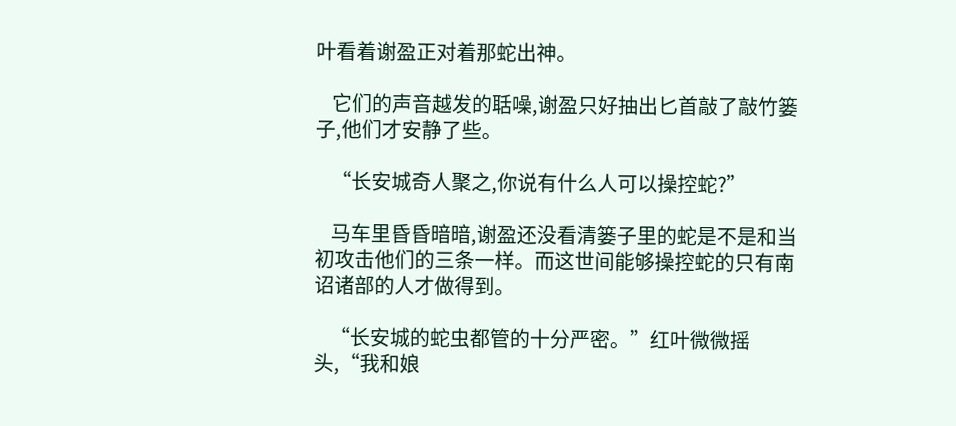叶看着谢盈正对着那蛇出神。

    它们的声音越发的聒噪,谢盈只好抽出匕首敲了敲竹篓子,他们才安静了些。

    “长安城奇人聚之,你说有什么人可以操控蛇?”

    马车里昏昏暗暗,谢盈还没看清篓子里的蛇是不是和当初攻击他们的三条一样。而这世间能够操控蛇的只有南诏诸部的人才做得到。

    “长安城的蛇虫都管的十分严密。”红叶微微摇头,“我和娘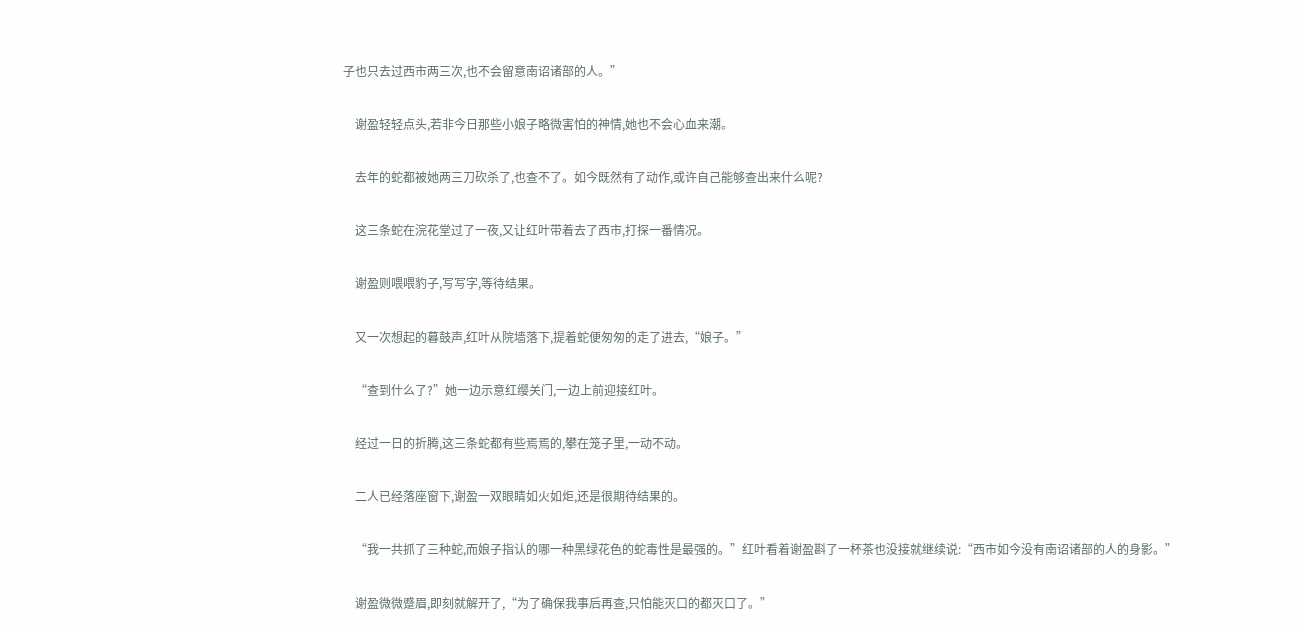子也只去过西市两三次,也不会留意南诏诸部的人。”

    谢盈轻轻点头,若非今日那些小娘子略微害怕的神情,她也不会心血来潮。

    去年的蛇都被她两三刀砍杀了,也查不了。如今既然有了动作,或许自己能够查出来什么呢?

    这三条蛇在浣花堂过了一夜,又让红叶带着去了西市,打探一番情况。

    谢盈则喂喂豹子,写写字,等待结果。

    又一次想起的暮鼓声,红叶从院墙落下,提着蛇便匆匆的走了进去,“娘子。”

    “查到什么了?”她一边示意红缨关门,一边上前迎接红叶。

    经过一日的折腾,这三条蛇都有些焉焉的,攀在笼子里,一动不动。

    二人已经落座窗下,谢盈一双眼睛如火如炬,还是很期待结果的。

    “我一共抓了三种蛇,而娘子指认的哪一种黑绿花色的蛇毒性是最强的。”红叶看着谢盈斟了一杯茶也没接就继续说:“西市如今没有南诏诸部的人的身影。”

    谢盈微微蹙眉,即刻就解开了,“为了确保我事后再查,只怕能灭口的都灭口了。”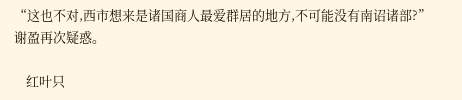“这也不对,西市想来是诸国商人最爱群居的地方,不可能没有南诏诸部?”谢盈再次疑惑。

    红叶只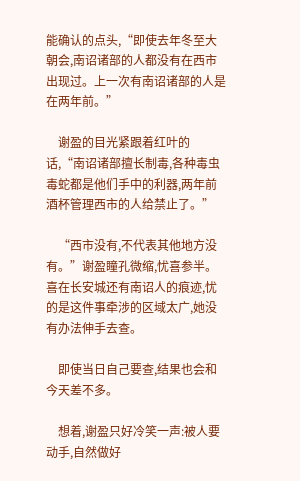能确认的点头,“即使去年冬至大朝会,南诏诸部的人都没有在西市出现过。上一次有南诏诸部的人是在两年前。”

    谢盈的目光紧跟着红叶的话,“南诏诸部擅长制毒,各种毒虫毒蛇都是他们手中的利器,两年前酒杯管理西市的人给禁止了。”

    “西市没有,不代表其他地方没有。”谢盈瞳孔微缩,忧喜参半。喜在长安城还有南诏人的痕迹,忧的是这件事牵涉的区域太广,她没有办法伸手去查。

    即使当日自己要查,结果也会和今天差不多。

    想着,谢盈只好冷笑一声:被人要动手,自然做好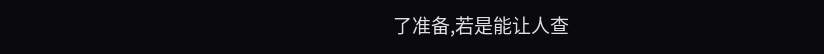了准备,若是能让人查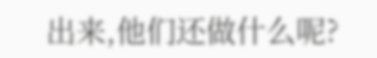出来,他们还做什么呢?